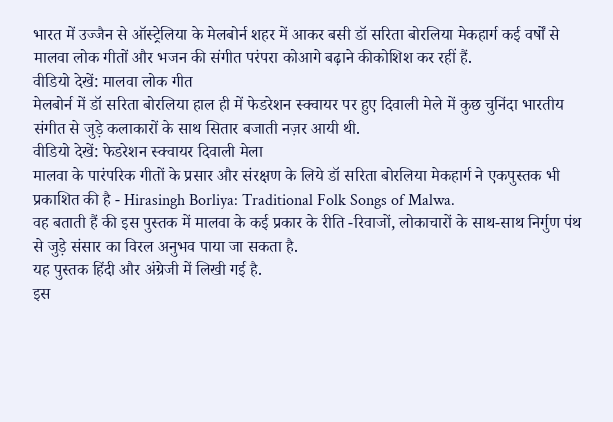भारत में उज्जैन से ऑस्ट्रेलिया के मेलबोर्न शहर में आकर बसी डॉ सरिता बोरलिया मेकहार्ग कई वर्षों से मालवा लोक गीतों और भजन की संगीत परंपरा कोआगे बढ़ाने कीकोशिश कर रहीं हैं.
वीडियो देखें: मालवा लोक गीत
मेलबोर्न में डॉ सरिता बोरलिया हाल ही में फेडरेशन स्क्वायर पर हुए दिवाली मेले में कुछ चुनिंदा भारतीय संगीत से जुड़े कलाकारों के साथ सितार बजाती नज़र आयी थी.
वीडियो देखें: फेडरेशन स्क्वायर दिवाली मेला
मालवा के पारंपरिक गीतों के प्रसार और संरक्षण के लिये डॉ सरिता बोरलिया मेकहार्ग ने एकपुस्तक भी प्रकाशित की है - Hirasingh Borliya: Traditional Folk Songs of Malwa.
वह बताती हैं की इस पुस्तक में मालवा के कई प्रकार के रीति -रिवाजों, लोकाचारों के साथ-साथ निर्गुण पंथ से जुड़े संसार का विरल अनुभव पाया जा सकता है.
यह पुस्तक हिंदी और अंग्रेजी में लिखी गई है.
इस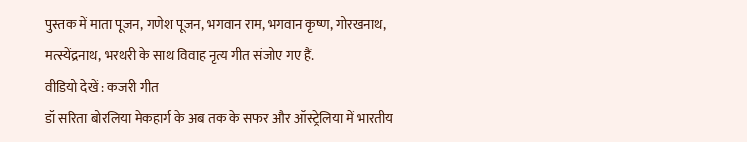पुस्तक में माता पूजन, गणेश पूजन, भगवान राम, भगवान कृष्ण, गोरखनाथ, मत्स्येंद्रनाथ, भरथरी के साथ विवाह नृत्य गीत संजोए गए हैं.
वीडियो देखें : कजरी गीत
डॉ सरिता बोरलिया मेकहार्ग के अब तक के सफर और ऑस्ट्रेलिया में भारतीय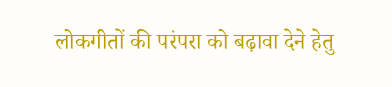लोकगीतों की परंपरा को बढ़ावा देने हेतु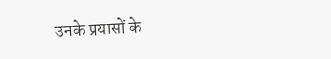उनके प्रयासों के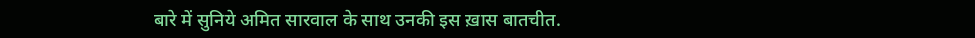बारे में सुनिये अमित सारवाल के साथ उनकी इस ख़ास बातचीत.